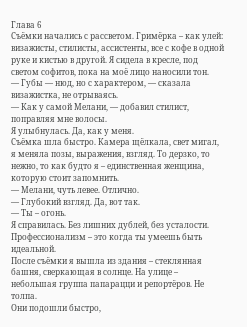Глава 6
Съёмки начались с рассветом. Гримёрка – как улей: визажисты, стилисты, ассистенты, все с кофе в одной руке и кистью в другой. Я сидела в кресле, под светом софитов, пока на моё лицо наносили тон.
— Губы — нюд, но с характером, — сказала визажистка, не отрываясь.
— Как у самой Мелани, — добавил стилист, поправляя мне волосы.
Я улыбнулась. Да, как у меня.
Съёмка шла быстро. Камера щёлкала, свет мигал, я меняла позы, выражения, взгляд. То дерзко, то нежно, то как будто я – единственная женщина, которую стоит запомнить.
— Мелани, чуть левее. Отлично.
— Глубокий взгляд. Да, вот так.
— Ты – огонь.
Я справилась. Без лишних дублей, без усталости. Профессионализм – это когда ты умеешь быть идеальной.
После съёмки я вышла из здания – стеклянная башня, сверкающая в солнце. На улице – небольшая группа папарацци и репортёров. Не толпа.
Они подошли быстро,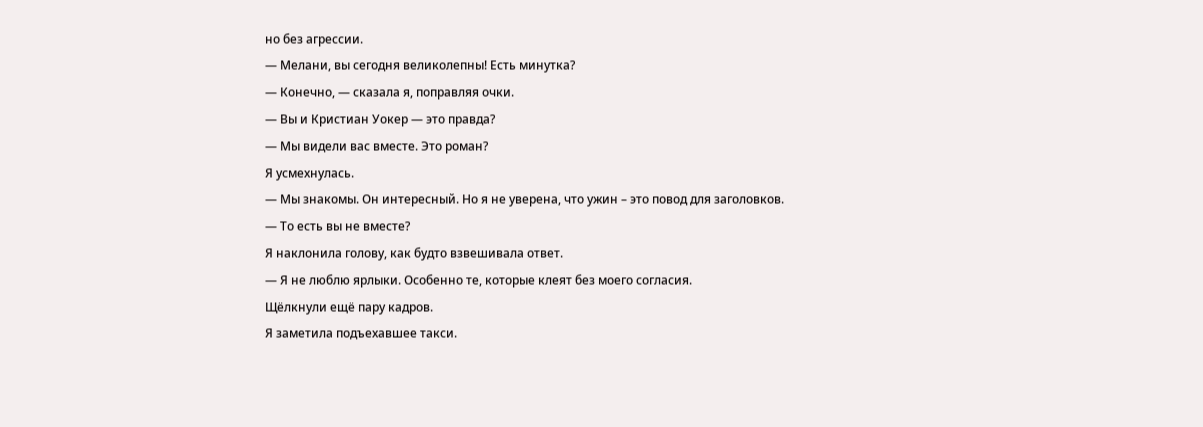но без агрессии.
— Мелани, вы сегодня великолепны! Есть минутка?
— Конечно, — сказала я, поправляя очки.
— Вы и Кристиан Уокер — это правда?
— Мы видели вас вместе. Это роман?
Я усмехнулась.
— Мы знакомы. Он интересный. Но я не уверена, что ужин – это повод для заголовков.
— То есть вы не вместе?
Я наклонила голову, как будто взвешивала ответ.
— Я не люблю ярлыки. Особенно те, которые клеят без моего согласия.
Щёлкнули ещё пару кадров.
Я заметила подъехавшее такси.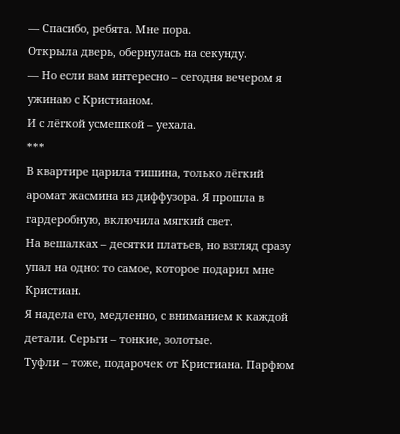— Спасибо, ребята. Мне пора.
Открыла дверь, обернулась на секунду.
— Но если вам интересно – сегодня вечером я ужинаю с Кристианом.
И с лёгкой усмешкой – уехала.
***
В квартире царила тишина, только лёгкий аромат жасмина из диффузора. Я прошла в гардеробную, включила мягкий свет.
На вешалках – десятки платьев, но взгляд сразу упал на одно: то самое, которое подарил мне Кристиан.
Я надела его, медленно, с вниманием к каждой детали. Серьги – тонкие, золотые.
Туфли – тоже, подарочек от Кристиана. Парфюм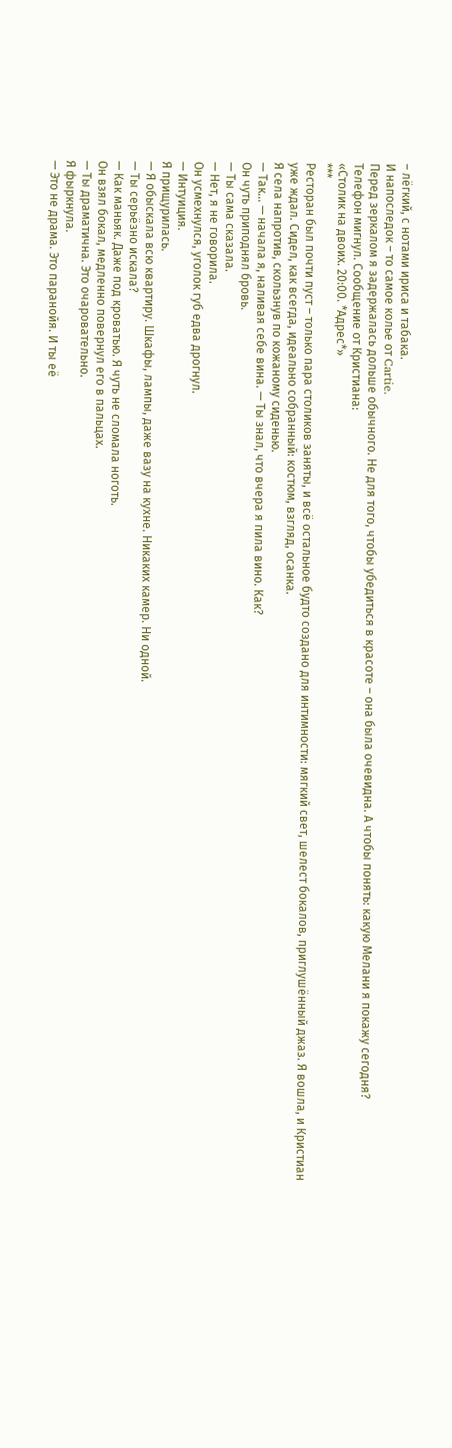– лёгкий, с нотами ириса и табака.
И напоследок – то самое колье от Cartie.
Перед зеркалом я задержалась дольше обычного. Не для того, чтобы убедиться в красоте – она была очевидна. А чтобы понять: какую Мелани я покажу сегодня?
Телефон мигнул. Сообщение от Кристиана:
«Столик на двоих. 20:00. *Адрес*»
***
Ресторан был почти пуст – только пара столиков заняты, и всё остальное будто создано для интимности: мягкий свет, шелест бокалов, приглушённый джаз. Я вошла, и Кристиан уже ждал. Сидел, как всегда, идеально собранный: костюм, взгляд, осанка.
Я села напротив, скользнув по кожаному сиденью.
— Так... — начала я, наливая себе вина. — Ты знал, что вчера я пила вино. Как?
Он чуть приподнял бровь.
— Ты сама сказала.
— Нет, я не говорила.
Он усмехнулся, уголок губ едва дрогнул.
— Интуиция.
Я прищурилась.
— Я обыскала всю квартиру. Шкафы, лампы, даже вазу на кухне. Никаких камер. Ни одной.
— Ты серьёзно искала?
— Как маньяк. Даже под кроватью. Я чуть не сломала ноготь.
Он взял бокал, медленно повернул его в пальцах.
— Ты драматична. Это очаровательно.
Я фыркнула.
— Это не драма. Это паранойя. И ты её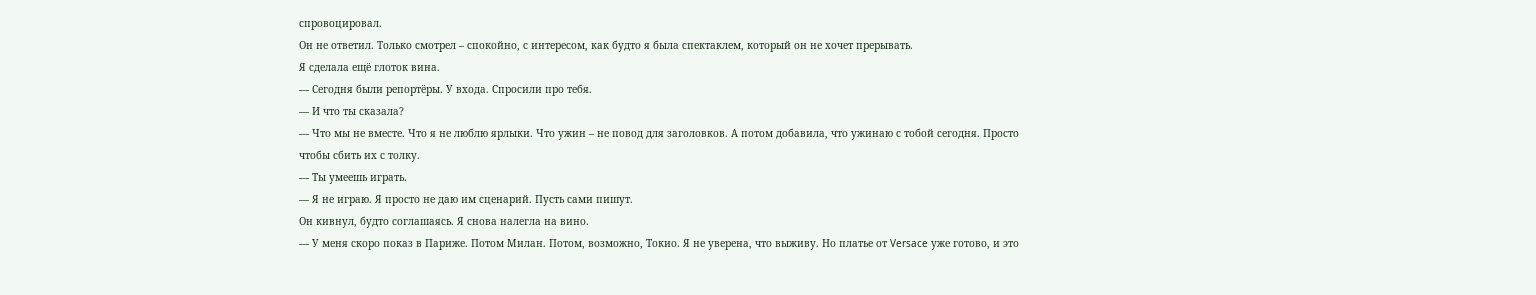спровоцировал.
Он не ответил. Только смотрел – спокойно, с интересом, как будто я была спектаклем, который он не хочет прерывать.
Я сделала ещё глоток вина.
— Сегодня были репортёры. У входа. Спросили про тебя.
— И что ты сказала?
— Что мы не вместе. Что я не люблю ярлыки. Что ужин – не повод для заголовков. А потом добавила, что ужинаю с тобой сегодня. Просто чтобы сбить их с толку.
— Ты умеешь играть.
— Я не играю. Я просто не даю им сценарий. Пусть сами пишут.
Он кивнул, будто соглашаясь. Я снова налегла на вино.
— У меня скоро показ в Париже. Потом Милан. Потом, возможно, Токио. Я не уверена, что выживу. Но платье от Versace уже готово, и это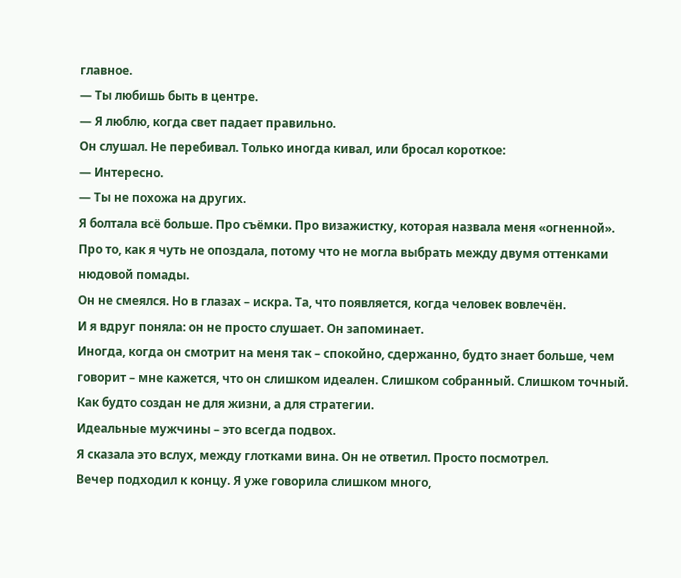главное.
— Ты любишь быть в центре.
— Я люблю, когда свет падает правильно.
Он слушал. Не перебивал. Только иногда кивал, или бросал короткое:
— Интересно.
— Ты не похожа на других.
Я болтала всё больше. Про съёмки. Про визажистку, которая назвала меня «огненной». Про то, как я чуть не опоздала, потому что не могла выбрать между двумя оттенками нюдовой помады.
Он не смеялся. Но в глазах – искра. Та, что появляется, когда человек вовлечён.
И я вдруг поняла: он не просто слушает. Он запоминает.
Иногда, когда он смотрит на меня так – спокойно, сдержанно, будто знает больше, чем говорит – мне кажется, что он слишком идеален. Слишком собранный. Слишком точный. Как будто создан не для жизни, а для стратегии.
Идеальные мужчины – это всегда подвох.
Я сказала это вслух, между глотками вина. Он не ответил. Просто посмотрел.
Вечер подходил к концу. Я уже говорила слишком много,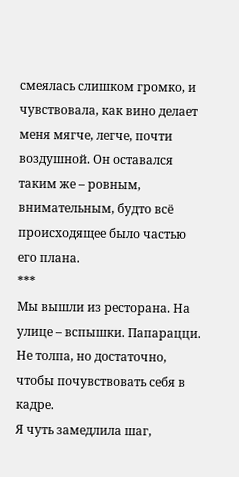смеялась слишком громко, и чувствовала, как вино делает меня мягче, легче, почти воздушной. Он оставался таким же – ровным, внимательным, будто всё происходящее было частью его плана.
***
Мы вышли из ресторана. На улице – вспышки. Папарацци. Не толпа, но достаточно, чтобы почувствовать себя в кадре.
Я чуть замедлила шаг,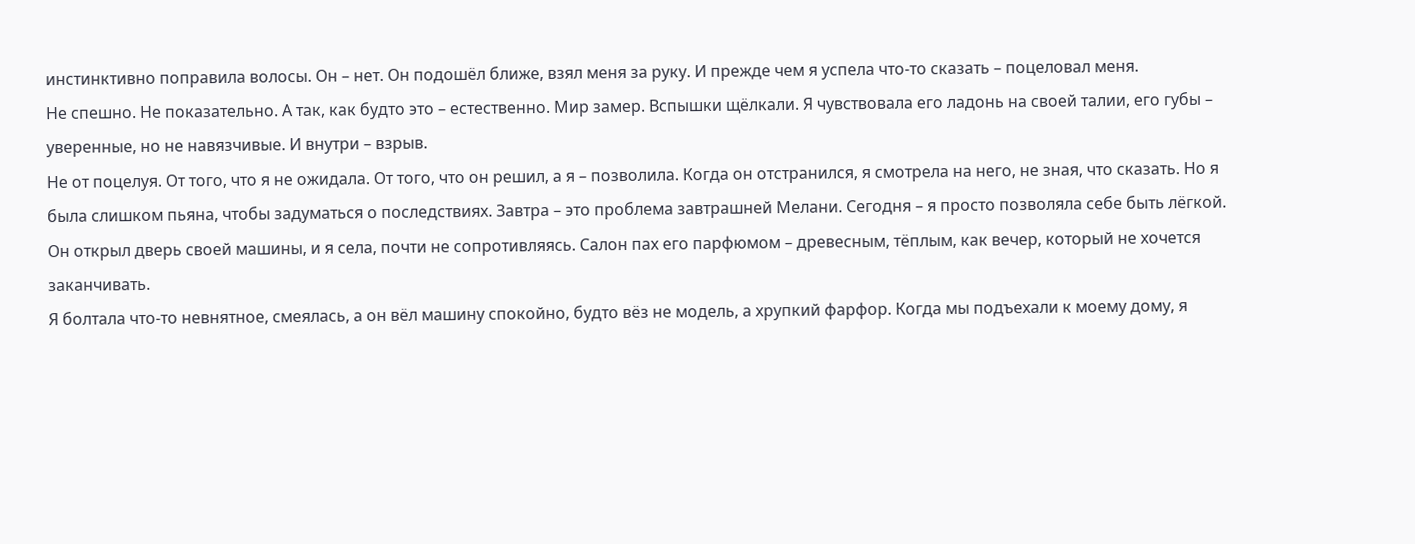инстинктивно поправила волосы. Он – нет. Он подошёл ближе, взял меня за руку. И прежде чем я успела что-то сказать – поцеловал меня.
Не спешно. Не показательно. А так, как будто это – естественно. Мир замер. Вспышки щёлкали. Я чувствовала его ладонь на своей талии, его губы – уверенные, но не навязчивые. И внутри – взрыв.
Не от поцелуя. От того, что я не ожидала. От того, что он решил, а я – позволила. Когда он отстранился, я смотрела на него, не зная, что сказать. Но я была слишком пьяна, чтобы задуматься о последствиях. Завтра – это проблема завтрашней Мелани. Сегодня – я просто позволяла себе быть лёгкой.
Он открыл дверь своей машины, и я села, почти не сопротивляясь. Салон пах его парфюмом – древесным, тёплым, как вечер, который не хочется заканчивать.
Я болтала что-то невнятное, смеялась, а он вёл машину спокойно, будто вёз не модель, а хрупкий фарфор. Когда мы подъехали к моему дому, я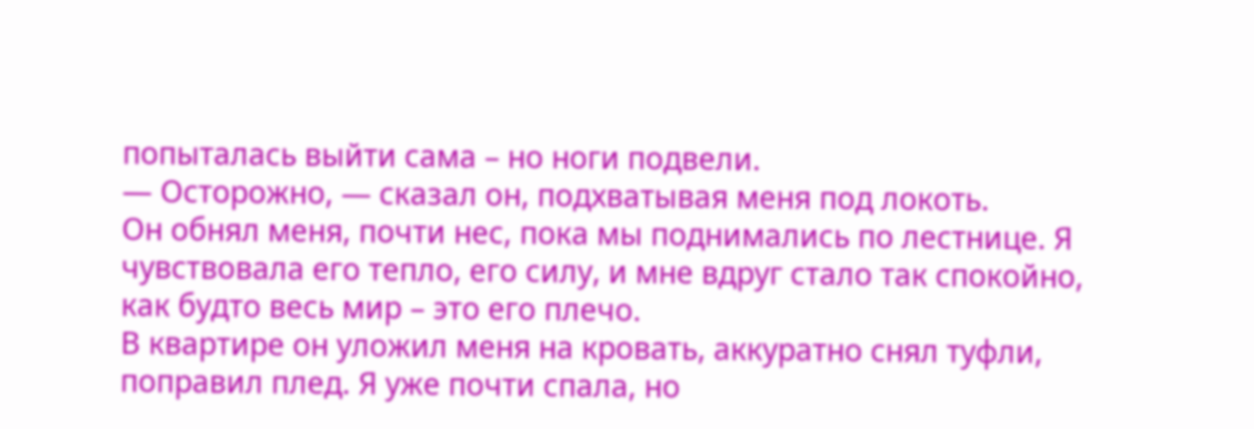попыталась выйти сама – но ноги подвели.
— Осторожно, — сказал он, подхватывая меня под локоть.
Он обнял меня, почти нес, пока мы поднимались по лестнице. Я чувствовала его тепло, его силу, и мне вдруг стало так спокойно, как будто весь мир – это его плечо.
В квартире он уложил меня на кровать, аккуратно снял туфли, поправил плед. Я уже почти спала, но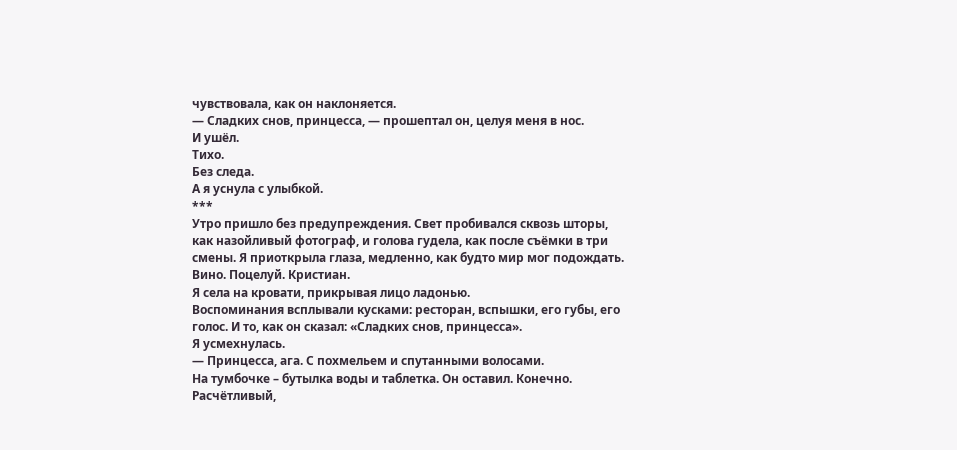чувствовала, как он наклоняется.
— Сладких снов, принцесса, — прошептал он, целуя меня в нос.
И ушёл.
Тихо.
Без следа.
А я уснула с улыбкой.
***
Утро пришло без предупреждения. Свет пробивался сквозь шторы, как назойливый фотограф, и голова гудела, как после съёмки в три смены. Я приоткрыла глаза, медленно, как будто мир мог подождать.
Вино. Поцелуй. Кристиан.
Я села на кровати, прикрывая лицо ладонью.
Воспоминания всплывали кусками: ресторан, вспышки, его губы, его голос. И то, как он сказал: «Сладких снов, принцесса».
Я усмехнулась.
— Принцесса, ага. С похмельем и спутанными волосами.
На тумбочке – бутылка воды и таблетка. Он оставил. Конечно. Расчётливый,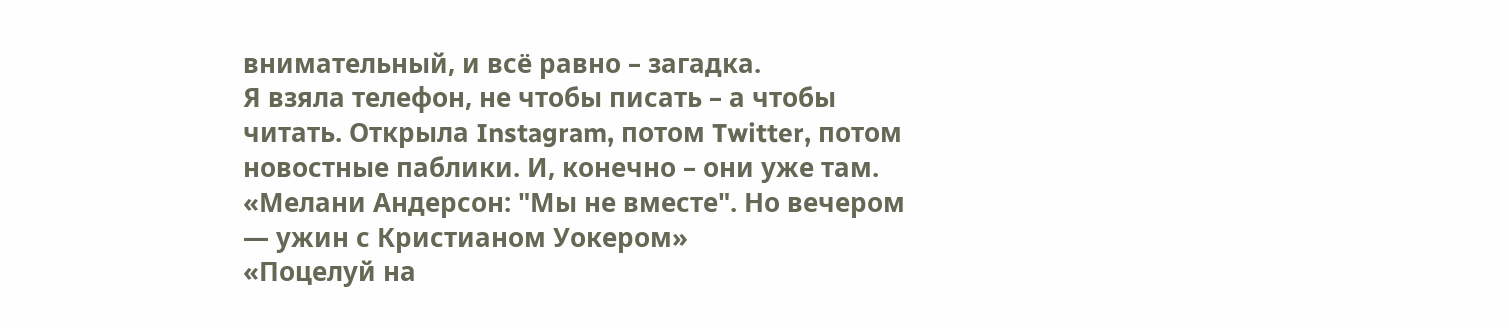внимательный, и всё равно – загадка.
Я взяла телефон, не чтобы писать – а чтобы читать. Открыла Instagram, потом Twitter, потом новостные паблики. И, конечно – они уже там.
«Мелани Андерсон: "Мы не вместе". Но вечером — ужин с Кристианом Уокером»
«Поцелуй на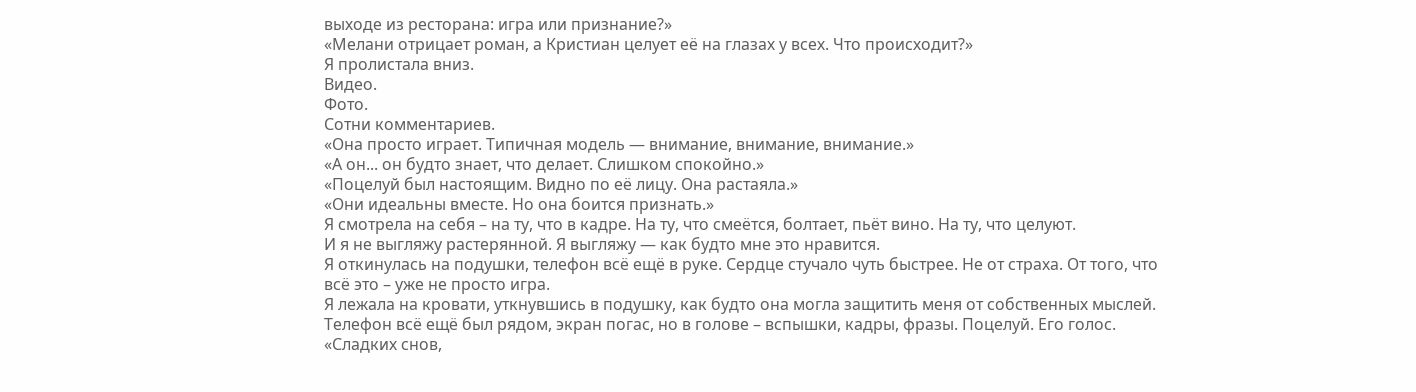выходе из ресторана: игра или признание?»
«Мелани отрицает роман, а Кристиан целует её на глазах у всех. Что происходит?»
Я пролистала вниз.
Видео.
Фото.
Сотни комментариев.
«Она просто играет. Типичная модель — внимание, внимание, внимание.»
«А он... он будто знает, что делает. Слишком спокойно.»
«Поцелуй был настоящим. Видно по её лицу. Она растаяла.»
«Они идеальны вместе. Но она боится признать.»
Я смотрела на себя – на ту, что в кадре. На ту, что смеётся, болтает, пьёт вино. На ту, что целуют.
И я не выгляжу растерянной. Я выгляжу — как будто мне это нравится.
Я откинулась на подушки, телефон всё ещё в руке. Сердце стучало чуть быстрее. Не от страха. От того, что всё это – уже не просто игра.
Я лежала на кровати, уткнувшись в подушку, как будто она могла защитить меня от собственных мыслей. Телефон всё ещё был рядом, экран погас, но в голове – вспышки, кадры, фразы. Поцелуй. Его голос. «Сладких снов,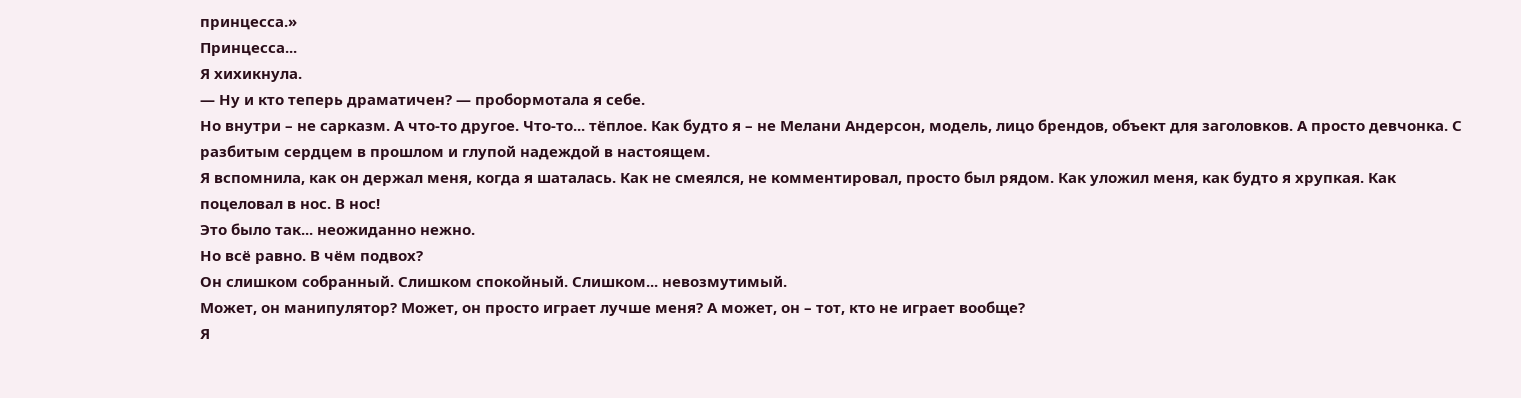принцесса.»
Принцесса...
Я хихикнула.
— Ну и кто теперь драматичен? — пробормотала я себе.
Но внутри – не сарказм. А что-то другое. Что-то... тёплое. Как будто я – не Мелани Андерсон, модель, лицо брендов, объект для заголовков. А просто девчонка. С разбитым сердцем в прошлом и глупой надеждой в настоящем.
Я вспомнила, как он держал меня, когда я шаталась. Как не смеялся, не комментировал, просто был рядом. Как уложил меня, как будто я хрупкая. Как поцеловал в нос. В нос!
Это было так... неожиданно нежно.
Но всё равно. В чём подвох?
Он слишком собранный. Слишком спокойный. Слишком... невозмутимый.
Может, он манипулятор? Может, он просто играет лучше меня? А может, он – тот, кто не играет вообще?
Я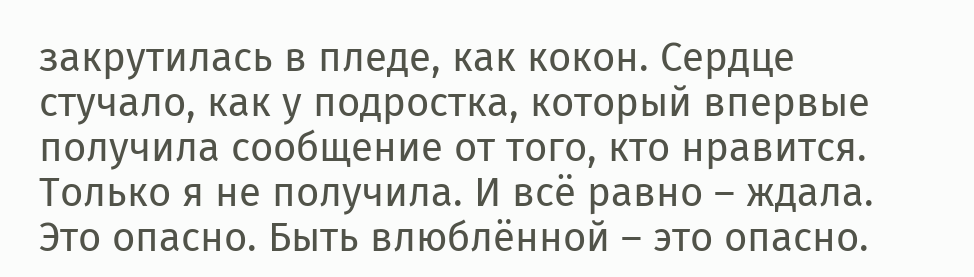закрутилась в пледе, как кокон. Сердце стучало, как у подростка, который впервые получила сообщение от того, кто нравится. Только я не получила. И всё равно – ждала.
Это опасно. Быть влюблённой – это опасно.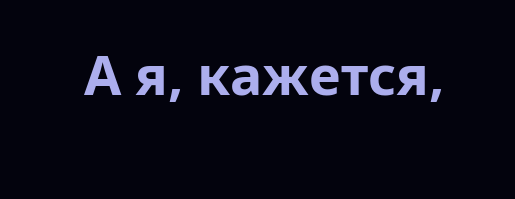А я, кажется,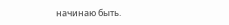начинаю быть.